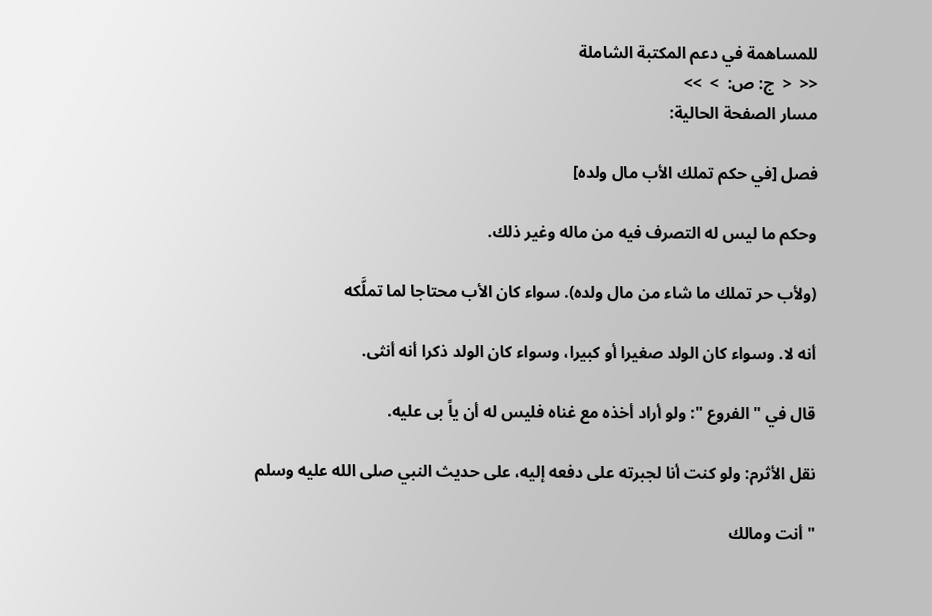للمساهمة في دعم المكتبة الشاملة
<<  <  ج: ص:  >  >>
مسار الصفحة الحالية:

فصل [في حكم تملك الأب مال ولده]

وحكم ما ليس له التصرف فيه من ماله وغير ذلك.

(ولأب حر تملك ما شاء من مال ولده). سواء كان الأب محتاجا لما تملَّكه

أنه لا. وسواء كان الولد صغيرا أو كبيرا، وسواء كان الولد ذكرا أنه أنثى.

قال في " الفروع ": ولو أراد أخذه مع غناه فليس له أن ياً بى عليه.

نقل الأثرم: ولو كنت أنا لجبرته على دفعه إليه، على حديث النبي صلى الله عليه وسلم

" أنت ومالك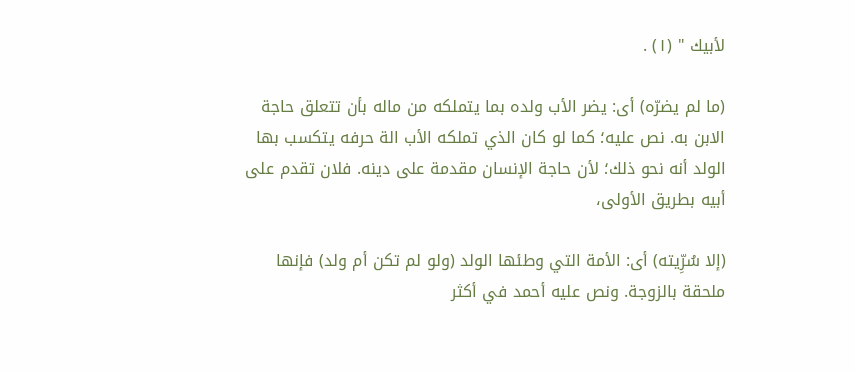لأبيك " (١) .

(ما لم يضرّه) أى: يضر الأب ولده بما يتملكه من ماله بأن تتعلق حاجة الابن به. نص عليه؛ كما لو كان الذي تملكه الأب الة حرفه يتكسب بها الولد أنه نحو ذلك؛ لأن حاجة الإنسان مقدمة على دينه. فلان تقدم على أبيه بطريق الأولى،

(إلا سُرِّيته) أى: الأمة التي وطئها الولد (ولو لم تكن أم ولد) فإنها ملحقة بالزوجة. ونص عليه أحمد في أكثر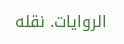الروايات. نقله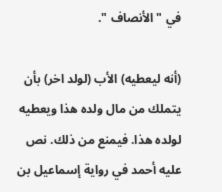في " الأنصاف ".

(أنه ليعطيه) الأب (لولد اخر) بأن يتملك من مال ولده هذا ويعطيه لولده هذا. فيمنع من ذلك. نص عليه أحمد في رواية إسماعيل بن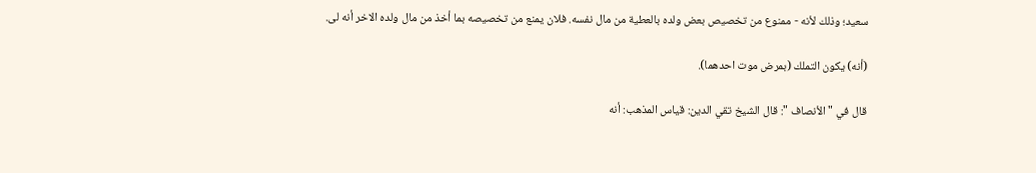سعيد؛ وذلك لأنه - ممنوع من تخصيص بعض ولده بالعطية من مال نفسه. فلان يمنع من تخصيصه بما أخذ من مال ولده الاخر أنه لى.

(أنه) يكون التملك (بمرض موت احدهما).

قال في " الأنصاف ": قال الشيخ تقي الدين: قياس المذهب: أنه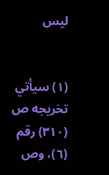ليس


(١) سيأتي تخريجه ص (٣١٠) رقم (٦)، وص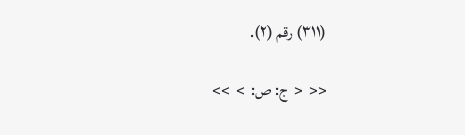(٣١١) رقم (٢).

<<  <  ج: ص:  >  >>